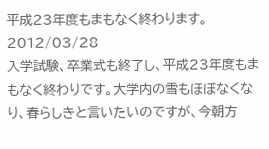平成23年度もまもなく終わります。
2012/03/28
入学試験、卒業式も終了し、平成23年度もまもなく終わりです。大学内の雪もほぼなくなり、春らしきと言いたいのですが、今朝方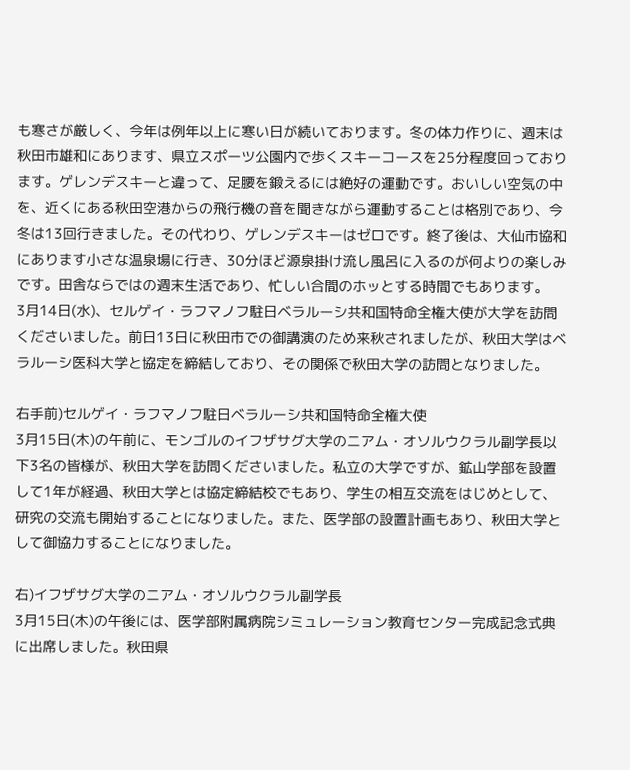も寒さが厳しく、今年は例年以上に寒い日が続いております。冬の体力作りに、週末は秋田市雄和にあります、県立スポーツ公園内で歩くスキーコースを25分程度回っております。ゲレンデスキーと違って、足腰を鍛えるには絶好の運動です。おいしい空気の中を、近くにある秋田空港からの飛行機の音を聞きながら運動することは格別であり、今冬は13回行きました。その代わり、ゲレンデスキーはゼロです。終了後は、大仙市協和にあります小さな温泉場に行き、30分ほど源泉掛け流し風呂に入るのが何よりの楽しみです。田舎ならではの週末生活であり、忙しい合間のホッとする時間でもあります。
3月14日(水)、セルゲイ・ラフマノフ駐日ベラルーシ共和国特命全権大使が大学を訪問くださいました。前日13日に秋田市での御講演のため来秋されましたが、秋田大学はベラルーシ医科大学と協定を締結しており、その関係で秋田大学の訪問となりました。

右手前)セルゲイ・ラフマノフ駐日ベラルーシ共和国特命全権大使
3月15日(木)の午前に、モンゴルのイフザサグ大学のニアム・オソルウクラル副学長以下3名の皆様が、秋田大学を訪問くださいました。私立の大学ですが、鉱山学部を設置して1年が経過、秋田大学とは協定締結校でもあり、学生の相互交流をはじめとして、研究の交流も開始することになりました。また、医学部の設置計画もあり、秋田大学として御協力することになりました。

右)イフザサグ大学のニアム・オソルウクラル副学長
3月15日(木)の午後には、医学部附属病院シミュレーション教育センター完成記念式典に出席しました。秋田県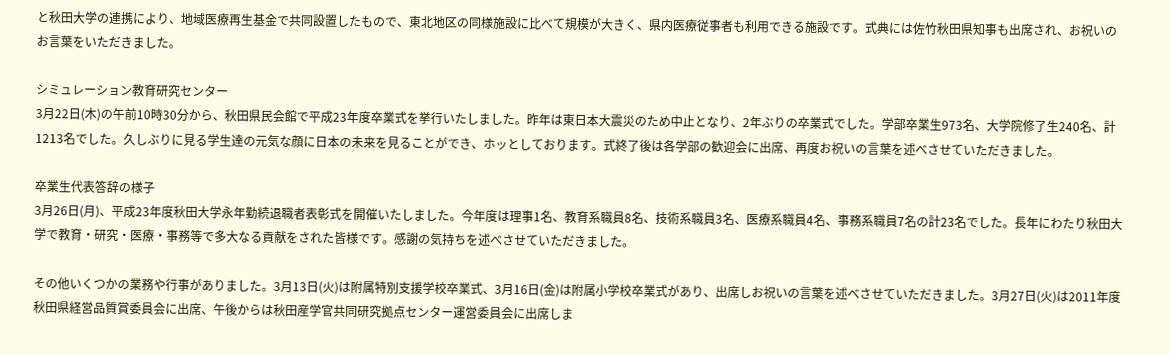と秋田大学の連携により、地域医療再生基金で共同設置したもので、東北地区の同様施設に比べて規模が大きく、県内医療従事者も利用できる施設です。式典には佐竹秋田県知事も出席され、お祝いのお言葉をいただきました。

シミュレーション教育研究センター
3月22日(木)の午前10時30分から、秋田県民会館で平成23年度卒業式を挙行いたしました。昨年は東日本大震災のため中止となり、2年ぶりの卒業式でした。学部卒業生973名、大学院修了生240名、計1213名でした。久しぶりに見る学生達の元気な顔に日本の未来を見ることができ、ホッとしております。式終了後は各学部の歓迎会に出席、再度お祝いの言葉を述べさせていただきました。

卒業生代表答辞の様子
3月26日(月)、平成23年度秋田大学永年勤続退職者表彰式を開催いたしました。今年度は理事1名、教育系職員8名、技術系職員3名、医療系職員4名、事務系職員7名の計23名でした。長年にわたり秋田大学で教育・研究・医療・事務等で多大なる貢献をされた皆様です。感謝の気持ちを述べさせていただきました。

その他いくつかの業務や行事がありました。3月13日(火)は附属特別支援学校卒業式、3月16日(金)は附属小学校卒業式があり、出席しお祝いの言葉を述べさせていただきました。3月27日(火)は2011年度秋田県経営品質賞委員会に出席、午後からは秋田産学官共同研究拠点センター運営委員会に出席しま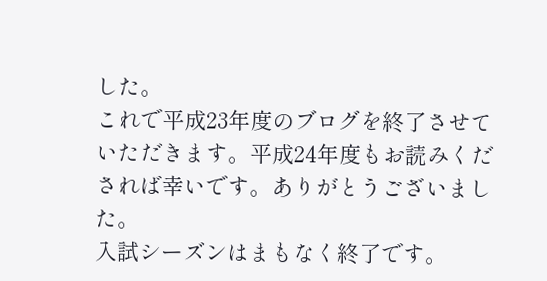した。
これで平成23年度のブログを終了させていただきます。平成24年度もお読みくだされば幸いです。ありがとうございました。
入試シーズンはまもなく終了です。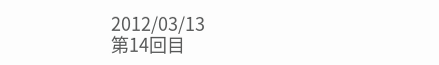2012/03/13
第14回目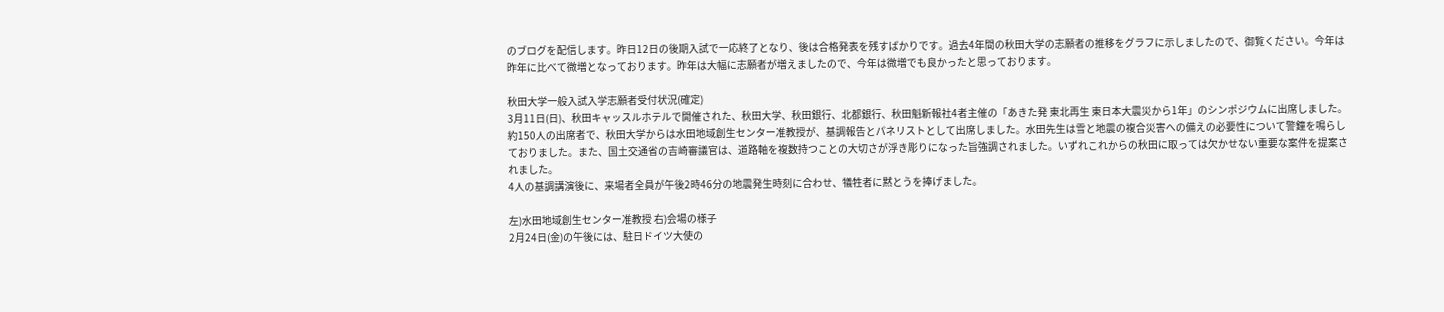のブログを配信します。昨日12日の後期入試で一応終了となり、後は合格発表を残すばかりです。過去4年間の秋田大学の志願者の推移をグラフに示しましたので、御覧ください。今年は昨年に比べて微増となっております。昨年は大幅に志願者が増えましたので、今年は微増でも良かったと思っております。

秋田大学一般入試入学志願者受付状況(確定)
3月11日(日)、秋田キャッスルホテルで開催された、秋田大学、秋田銀行、北都銀行、秋田魁新報社4者主催の「あきた発 東北再生 東日本大震災から1年」のシンポジウムに出席しました。約150人の出席者で、秋田大学からは水田地域創生センター准教授が、基調報告とパネリストとして出席しました。水田先生は雪と地震の複合災害への備えの必要性について警鐘を鳴らしておりました。また、国土交通省の吉崎審議官は、道路軸を複数持つことの大切さが浮き彫りになった旨強調されました。いずれこれからの秋田に取っては欠かせない重要な案件を提案されました。
4人の基調講演後に、来場者全員が午後2時46分の地震発生時刻に合わせ、犠牲者に黙とうを捧げました。

左)水田地域創生センター准教授 右)会場の様子
2月24日(金)の午後には、駐日ドイツ大使の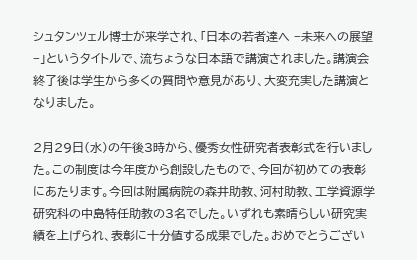シュタンツェル博士が来学され、「日本の若者達へ −未来への展望−」というタイトルで、流ちょうな日本語で講演されました。講演会終了後は学生から多くの質問や意見があり、大変充実した講演となりました。

2月29日(水)の午後3時から、優秀女性研究者表彰式を行いました。この制度は今年度から創設したもので、今回が初めての表彰にあたります。今回は附属病院の森井助教、河村助教、工学資源学研究科の中島特任助教の3名でした。いずれも素晴らしい研究実績を上げられ、表彰に十分値する成果でした。おめでとうござい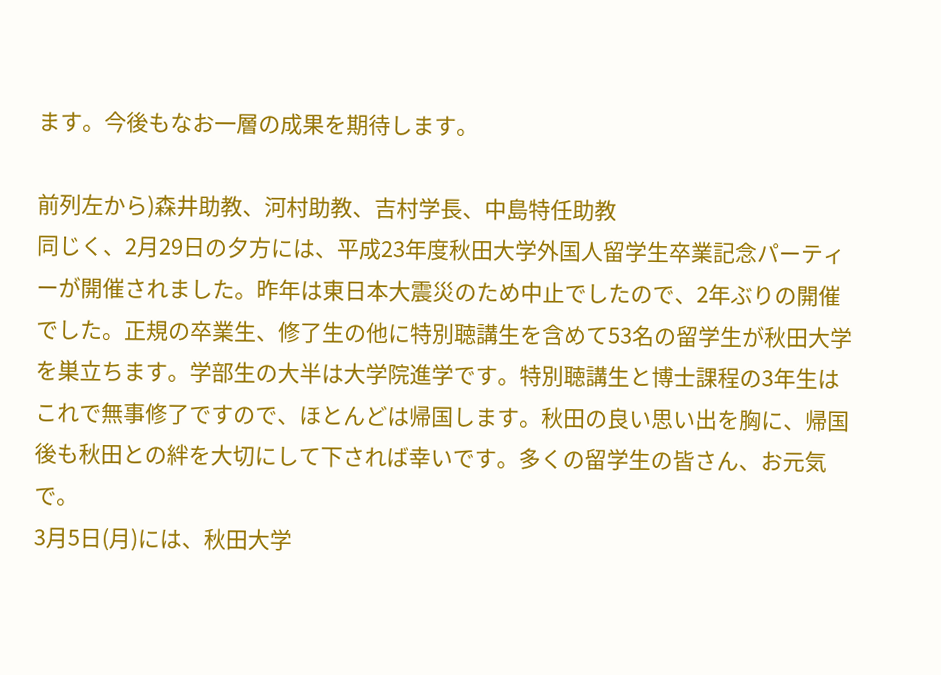ます。今後もなお一層の成果を期待します。

前列左から)森井助教、河村助教、吉村学長、中島特任助教
同じく、2月29日の夕方には、平成23年度秋田大学外国人留学生卒業記念パーティーが開催されました。昨年は東日本大震災のため中止でしたので、2年ぶりの開催でした。正規の卒業生、修了生の他に特別聴講生を含めて53名の留学生が秋田大学を巣立ちます。学部生の大半は大学院進学です。特別聴講生と博士課程の3年生はこれで無事修了ですので、ほとんどは帰国します。秋田の良い思い出を胸に、帰国後も秋田との絆を大切にして下されば幸いです。多くの留学生の皆さん、お元気で。
3月5日(月)には、秋田大学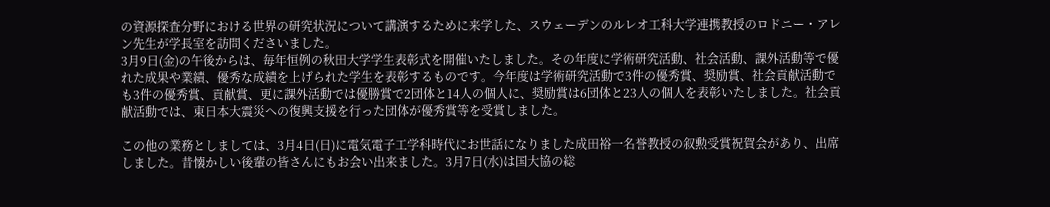の資源探査分野における世界の研究状況について講演するために来学した、スウェーデンのルレオ工科大学連携教授のロドニー・アレン先生が学長室を訪問くださいました。
3月9日(金)の午後からは、毎年恒例の秋田大学学生表彰式を開催いたしました。その年度に学術研究活動、社会活動、課外活動等で優れた成果や業績、優秀な成績を上げられた学生を表彰するものです。今年度は学術研究活動で3件の優秀賞、奨励賞、社会貢献活動でも3件の優秀賞、貢献賞、更に課外活動では優勝賞で2団体と14人の個人に、奨励賞は6団体と23人の個人を表彰いたしました。社会貢献活動では、東日本大震災への復興支援を行った団体が優秀賞等を受賞しました。

この他の業務としましては、3月4日(日)に電気電子工学科時代にお世話になりました成田裕一名誉教授の叙勲受賞祝賀会があり、出席しました。昔懐かしい後輩の皆さんにもお会い出来ました。3月7日(水)は国大協の総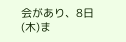会があり、8日(木)ま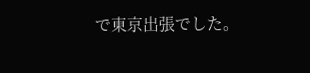で東京出張でした。